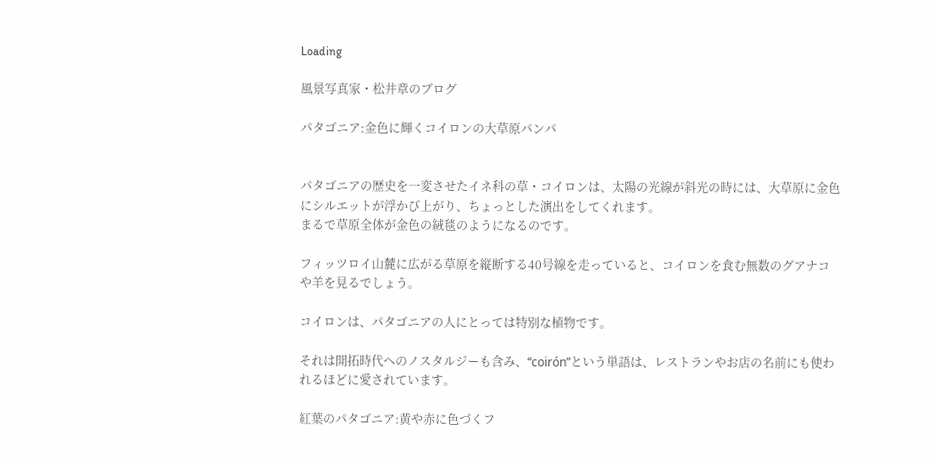Loading

風景写真家・松井章のブログ

パタゴニア:金色に輝くコイロンの大草原パンパ


パタゴニアの歴史を一変させたイネ科の草・コイロンは、太陽の光線が斜光の時には、大草原に金色にシルエットが浮かび上がり、ちょっとした演出をしてくれます。
まるで草原全体が金色の絨毯のようになるのです。

フィッツロイ山麓に広がる草原を縦断する40号線を走っていると、コイロンを食む無数のグアナコや羊を見るでしょう。

コイロンは、パタゴニアの人にとっては特別な植物です。

それは開拓時代へのノスタルジーも含み、“coirón”という単語は、レストランやお店の名前にも使われるほどに愛されています。

紅葉のパタゴニア:黄や赤に色づくフ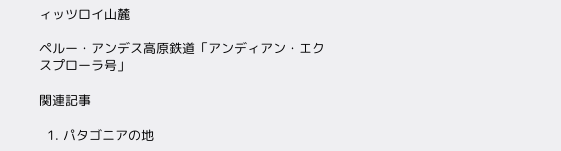ィッツロイ山麓

ペルー・アンデス高原鉄道「アンディアン・エクスプローラ号」

関連記事

  1. パタゴニアの地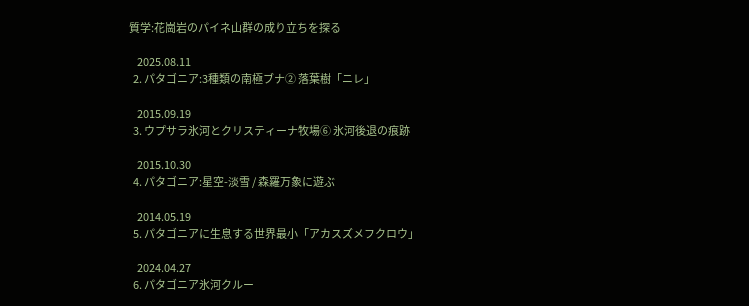質学:花崗岩のパイネ山群の成り立ちを探る

    2025.08.11
  2. パタゴニア:3種類の南極ブナ② 落葉樹「ニレ」

    2015.09.19
  3. ウプサラ氷河とクリスティーナ牧場⑥ 氷河後退の痕跡

    2015.10.30
  4. パタゴニア:星空-淡雪 / 森羅万象に遊ぶ

    2014.05.19
  5. パタゴニアに生息する世界最小「アカスズメフクロウ」

    2024.04.27
  6. パタゴニア氷河クルー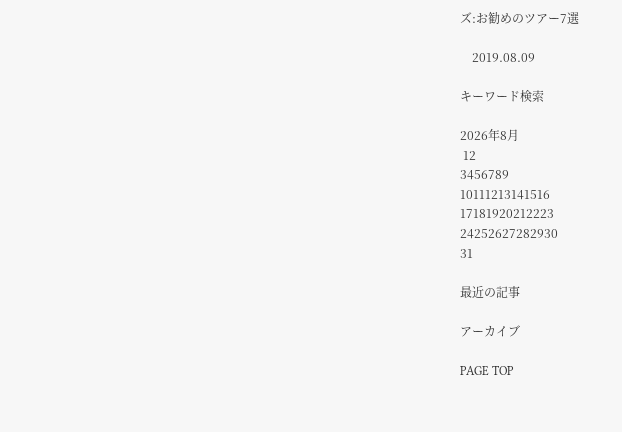ズ:お勧めのツアー7選

    2019.08.09

キーワード検索

2026年8月
 12
3456789
10111213141516
17181920212223
24252627282930
31

最近の記事

アーカイブ

PAGE TOP